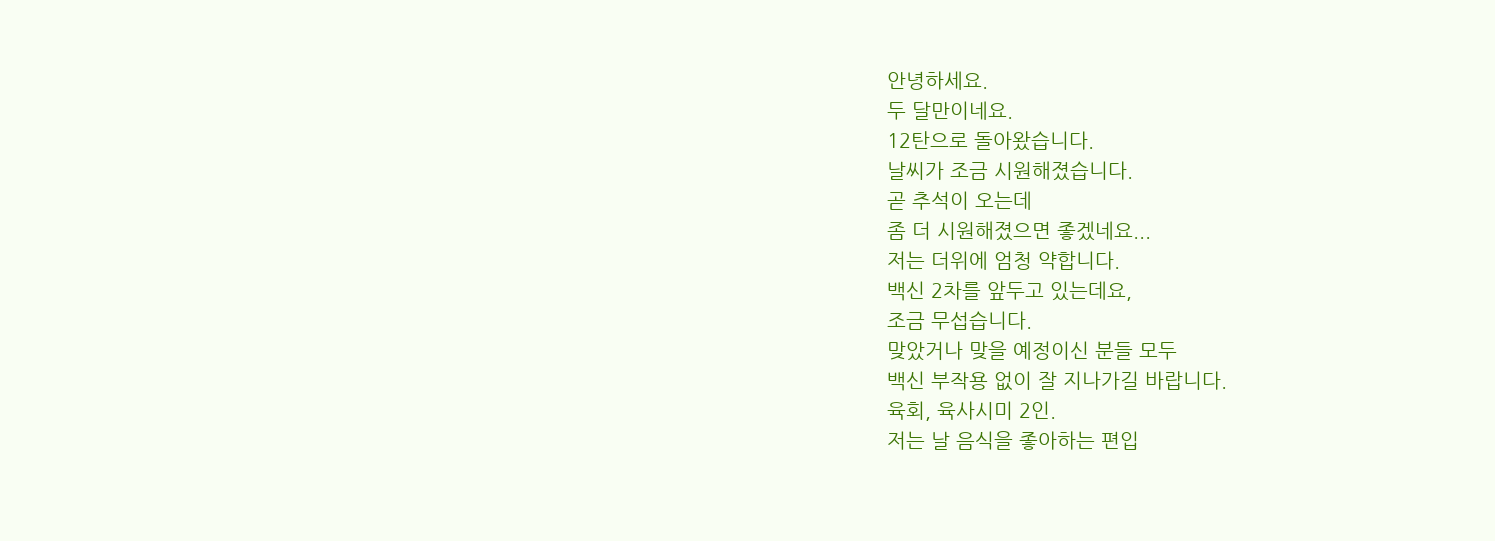안녕하세요.
두 달만이네요.
12탄으로 돌아왔습니다.
날씨가 조금 시원해졌습니다.
곧 추석이 오는데
좀 더 시원해졌으면 좋겠네요...
저는 더위에 엄청 약합니다.
백신 2차를 앞두고 있는데요,
조금 무섭습니다.
맞았거나 맞을 예정이신 분들 모두
백신 부작용 없이 잘 지나가길 바랍니다.
육회, 육사시미 2인.
저는 날 음식을 좋아하는 편입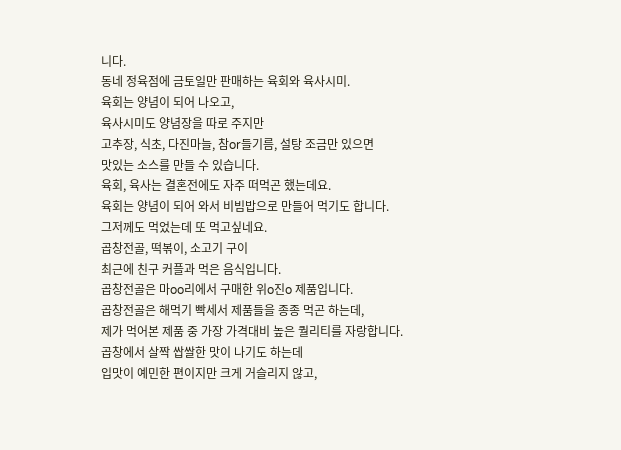니다.
동네 정육점에 금토일만 판매하는 육회와 육사시미.
육회는 양념이 되어 나오고,
육사시미도 양념장을 따로 주지만
고추장, 식초, 다진마늘, 참or들기름, 설탕 조금만 있으면
맛있는 소스를 만들 수 있습니다.
육회, 육사는 결혼전에도 자주 떠먹곤 했는데요.
육회는 양념이 되어 와서 비빔밥으로 만들어 먹기도 합니다.
그저께도 먹었는데 또 먹고싶네요.
곱창전골, 떡볶이, 소고기 구이
최근에 친구 커플과 먹은 음식입니다.
곱창전골은 마oo리에서 구매한 위o진o 제품입니다.
곱창전골은 해먹기 빡세서 제품들을 종종 먹곤 하는데,
제가 먹어본 제품 중 가장 가격대비 높은 퀄리티를 자랑합니다.
곱창에서 살짝 쌉쌀한 맛이 나기도 하는데
입맛이 예민한 편이지만 크게 거슬리지 않고,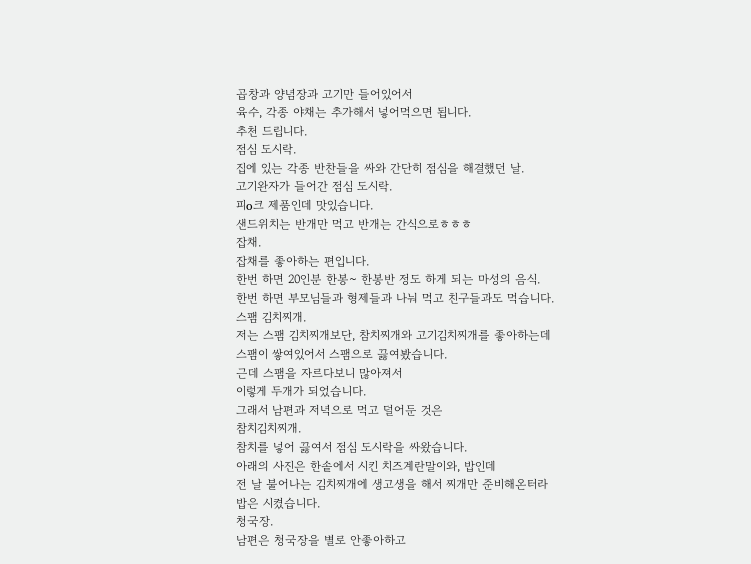곱창과 양념장과 고기만 들어있어서
육수, 각종 야채는 추가해서 넣어먹으면 됩니다.
추천 드립니다.
점심 도시락.
집에 있는 각종 반찬들을 싸와 간단히 점심을 해결했던 날.
고기완자가 들어간 점심 도시락.
피o크 제품인데 맛있습니다.
샌드위치는 반개만 먹고 반개는 간식으로ㅎㅎㅎ
잡채.
잡채를 좋아하는 편입니다.
한번 하면 20인분 한봉~ 한봉반 정도 하게 되는 마성의 음식.
한번 하면 부모님들과 형제들과 나눠 먹고 친구들과도 먹습니다.
스팸 김치찌개.
저는 스팸 김치찌개보단, 참치찌개와 고기김치찌개를 좋아하는데
스팸이 쌓여있어서 스팸으로 끓여봤습니다.
근데 스팸을 자르다보니 많아져서
이렇게 두개가 되었습니다.
그래서 남편과 저녁으로 먹고 덜어둔 것은
참치김치찌개.
참치를 넣어 끓여서 점심 도시락을 싸왔습니다.
아래의 사진은 한솥에서 시킨 치즈계란말이와, 밥인데
전 날 불어나는 김치찌개에 생고생을 해서 찌개만 준비해온터라
밥은 시켰습니다.
청국장.
남편은 청국장을 별로 안좋아하고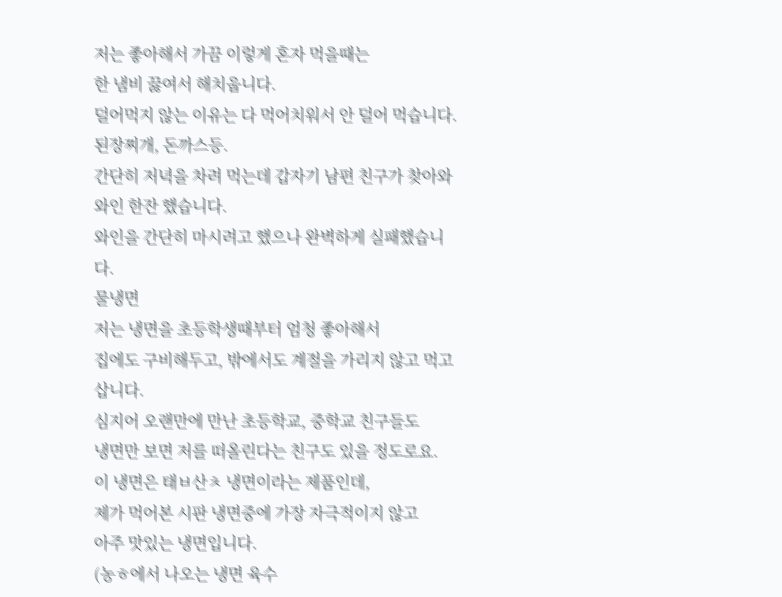저는 좋아해서 가끔 이렇게 혼자 먹을때는
한 냄비 끓여서 해치웁니다.
덜어먹지 않는 이유는 다 먹어치워서 안 덜어 먹습니다.
된장찌개, 돈까스등.
간단히 저녁을 차려 먹는데 갑자기 남편 친구가 찾아와
와인 한잔 했습니다.
와인을 간단히 마시려고 했으나 완벽하게 실패했습니다.
물냉면
저는 냉면을 초등학생때부터 엄청 좋아해서
집에도 구비해두고, 밖에서도 계절을 가리지 않고 먹고 삽니다.
심지어 오랜만에 만난 초등학교, 중학교 친구들도
냉면만 보면 저를 떠올린다는 친구도 있을 정도로요.
이 냉면은 태ㅂ산ㅊ 냉면이라는 제품인데,
제가 먹어본 시판 냉면중에 가장 자극적이지 않고
아주 맛있는 냉면입니다.
(농ㅎ에서 나오는 냉면 육수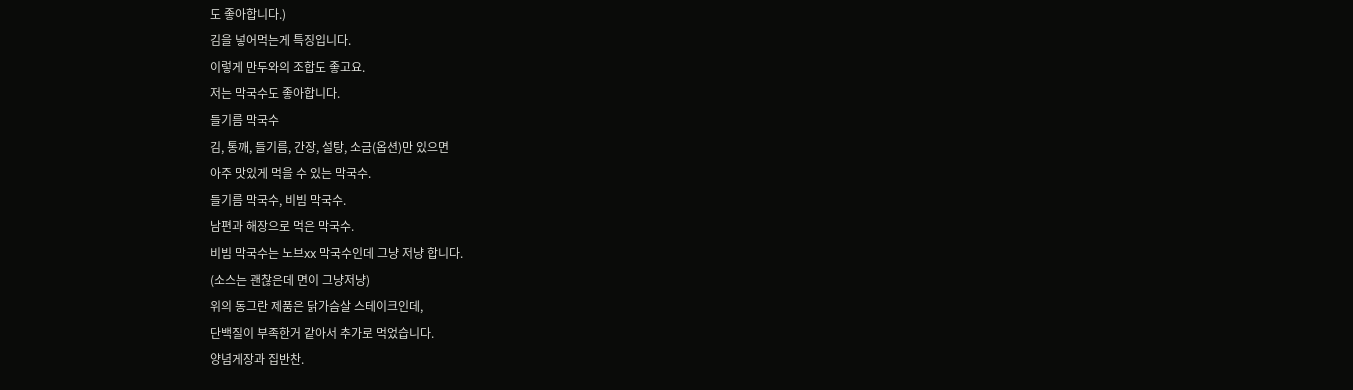도 좋아합니다.)
김을 넣어먹는게 특징입니다.
이렇게 만두와의 조합도 좋고요.
저는 막국수도 좋아합니다.
들기름 막국수
김, 통깨, 들기름, 간장, 설탕, 소금(옵션)만 있으면
아주 맛있게 먹을 수 있는 막국수.
들기름 막국수, 비빔 막국수.
남편과 해장으로 먹은 막국수.
비빔 막국수는 노브xx 막국수인데 그냥 저냥 합니다.
(소스는 괜찮은데 면이 그냥저냥)
위의 동그란 제품은 닭가슴살 스테이크인데,
단백질이 부족한거 같아서 추가로 먹었습니다.
양념게장과 집반찬.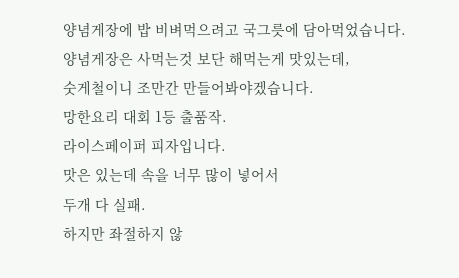양념게장에 밥 비벼먹으려고 국그릇에 담아먹었습니다.
양념게장은 사먹는것 보단 해먹는게 맛있는데,
숫게철이니 조만간 만들어봐야겠습니다.
망한요리 대회 1등 출품작.
라이스페이퍼 피자입니다.
맛은 있는데 속을 너무 많이 넣어서
두개 다 실패.
하지만 좌절하지 않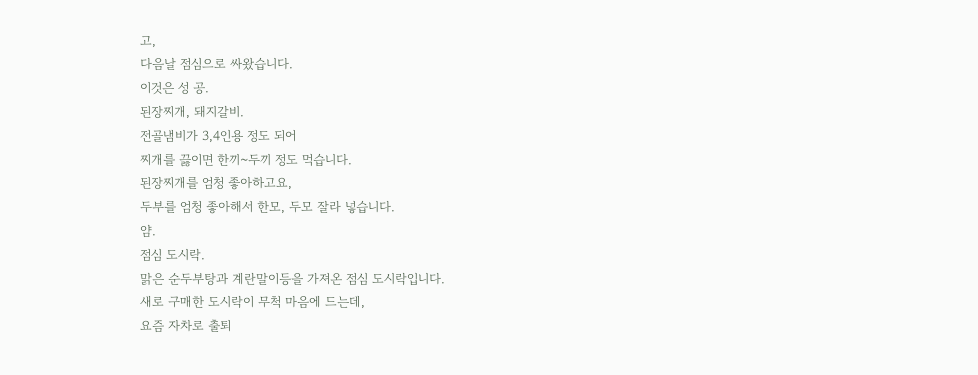고,
다음날 점심으로 싸왔습니다.
이것은 성 공.
된장찌개, 돼지갈비.
전골냄비가 3,4인용 정도 되어
찌개를 끓이면 한끼~두끼 정도 먹습니다.
된장찌개를 엄청 좋아하고요,
두부를 엄청 좋아해서 한모, 두모 잘라 넣습니다.
얌.
점심 도시락.
맑은 순두부탕과 계란말이등을 가져온 점심 도시락입니다.
새로 구매한 도시락이 무척 마음에 드는데,
요즘 자차로 출퇴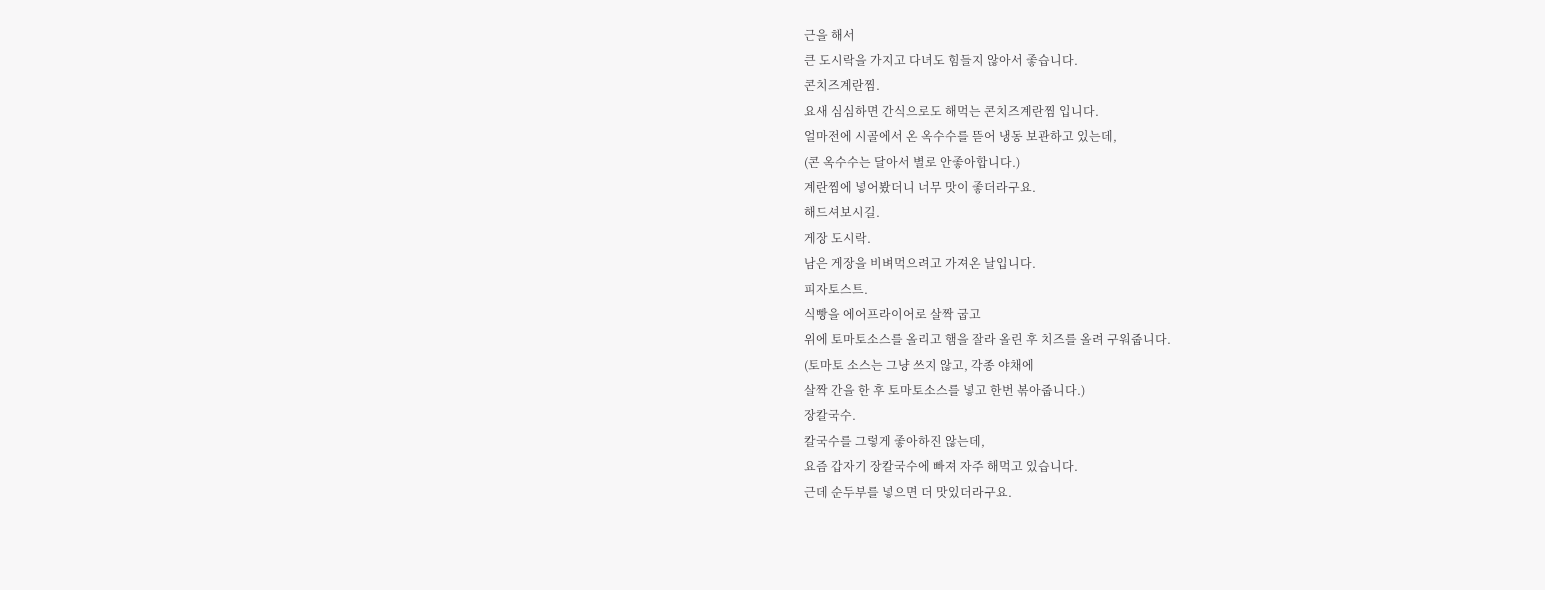근을 해서
큰 도시락을 가지고 다녀도 힘들지 않아서 좋습니다.
콘치즈계란찜.
요새 심심하면 간식으로도 해먹는 콘치즈계란찜 입니다.
얼마전에 시골에서 온 옥수수를 뜯어 냉동 보관하고 있는데,
(콘 옥수수는 달아서 별로 안좋아합니다.)
계란찜에 넣어봤더니 너무 맛이 좋더라구요.
해드셔보시길.
게장 도시락.
남은 게장을 비벼먹으려고 가져온 날입니다.
피자토스트.
식빵을 에어프라이어로 살짝 굽고
위에 토마토소스를 올리고 햄을 잘라 올린 후 치즈를 올려 구워줍니다.
(토마토 소스는 그냥 쓰지 않고, 각종 야채에
살짝 간을 한 후 토마토소스를 넣고 한번 볶아줍니다.)
장칼국수.
칼국수를 그렇게 좋아하진 않는데,
요즘 갑자기 장칼국수에 빠져 자주 해먹고 있습니다.
근데 순두부를 넣으면 더 맛있더라구요.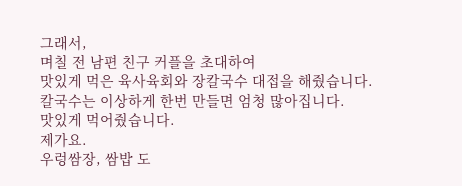그래서,
며칠 전 남편 친구 커플을 초대하여
맛있게 먹은 육사육회와 장칼국수 대접을 해줬습니다.
칼국수는 이상하게 한번 만들면 엄청 많아집니다.
맛있게 먹어줬습니다.
제가요.
우렁쌈장, 쌈밥 도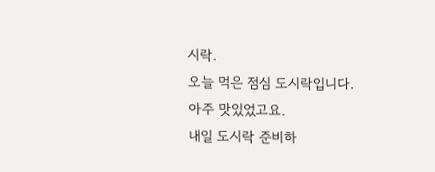시락.
오늘 먹은 점심 도시락입니다.
아주 맛있었고요.
내일 도시락 준비하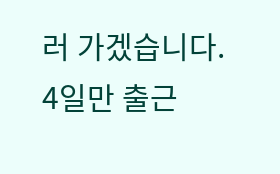러 가겠습니다.
4일만 출근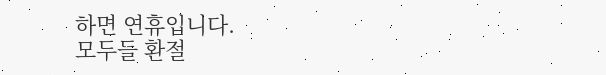하면 연휴입니다.
모두들 환절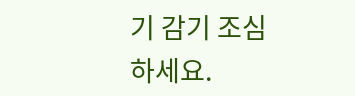기 감기 조심하세요.